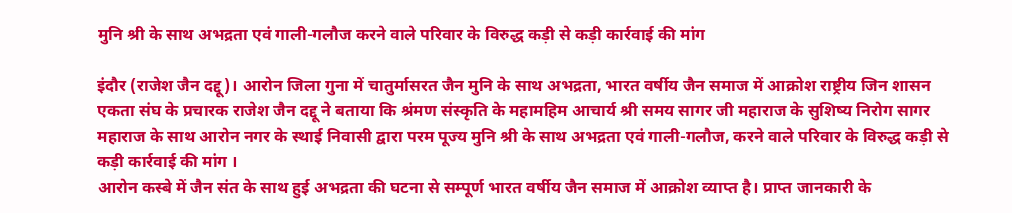मुनि श्री के साथ अभद्रता एवं गाली-गलौज करने वाले परिवार के विरुद्ध कड़ी से कड़ी कार्रवाई की मांग

इंदौर (राजेश जैन दद्दू)। आरोन जिला गुना में चातुर्मासरत जैन मुनि के साथ अभद्रता, भारत वर्षीय जैन समाज में आक्रोश राष्ट्रीय जिन शासन एकता संघ के प्रचारक राजेश जैन दद्दू ने बताया कि श्रंमण संस्कृति के महामहिम आचार्य श्री समय सागर जी महाराज के सुशिष्य निरोग सागर महाराज के साथ आरोन नगर के स्थाई निवासी द्वारा परम पूज्य मुनि श्री के साथ अभद्रता एवं गाली-गलौज, करने वाले परिवार के विरुद्ध कड़ी से कड़ी कार्रवाई की मांग ।
आरोन कस्बे में जैन संत के साथ हुई अभद्रता की घटना से सम्पूर्ण भारत वर्षीय जैन समाज में आक्रोश व्याप्त है। प्राप्त जानकारी के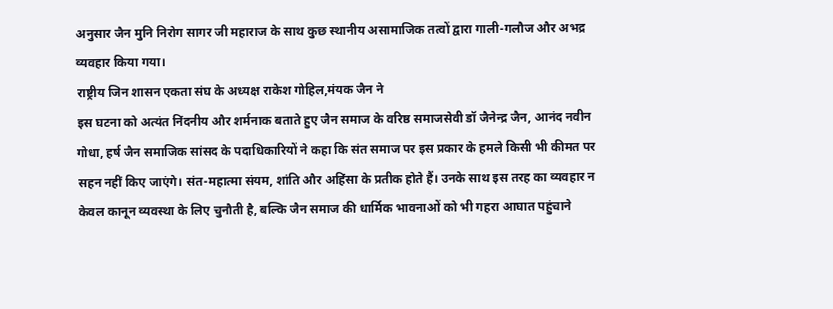अनुसार जैन मुनि निरोग सागर जी महाराज के साथ कुछ स्थानीय असामाजिक तत्वों द्वारा गाली-गलौज और अभद्र व्यवहार किया गया।
राष्ट्रीय जिन शासन एकता संघ के अध्यक्ष राकेश गोहिल,मंयक जैन ने
इस घटना को अत्यंत निंदनीय और शर्मनाक बताते हुए जैन समाज के वरिष्ठ समाजसेवी डॉ जैनेन्द्र जैन, आनंद नवीन गोधा, हर्ष जैन समाजिक सांसद के पदाधिकारियों ने कहा कि संत समाज पर इस प्रकार के हमले किसी भी कीमत पर सहन नहीं किए जाएंगे। संत-महात्मा संयम, शांति और अहिंसा के प्रतीक होते हैं। उनके साथ इस तरह का व्यवहार न केवल कानून व्यवस्था के लिए चुनौती है, बल्कि जैन समाज की धार्मिक भावनाओं को भी गहरा आघात पहुंचाने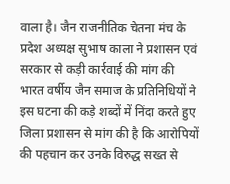वाला है। जैन राजनीतिक चेतना मंच के प्रदेश अध्यक्ष सुभाष काला ने प्रशासन एवं सरकार से कड़ी कार्रवाई की मांग की
भारत वर्षीय जैन समाज के प्रतिनिधियों ने इस घटना की कड़े शब्दों में निंदा करते हुए जिला प्रशासन से मांग की है कि आरोपियों की पहचान कर उनके विरुद्ध सख्त से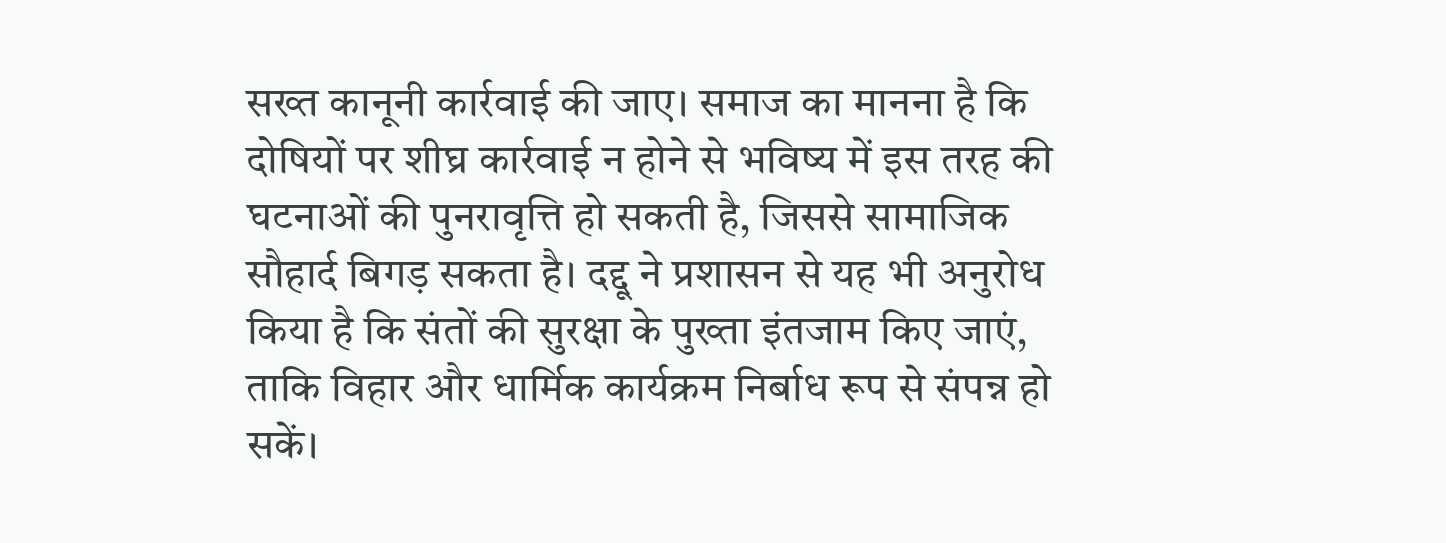सख्त कानूनी कार्रवाई की जाए। समाज का मानना है कि दोषियों पर शीघ्र कार्रवाई न होने से भविष्य में इस तरह की घटनाओं की पुनरावृत्ति हो सकती है, जिससे सामाजिक सौहार्द बिगड़ सकता है। दद्दू ने प्रशासन से यह भी अनुरोध किया है कि संतों की सुरक्षा के पुख्ता इंतजाम किए जाएं, ताकि विहार और धार्मिक कार्यक्रम निर्बाध रूप से संपन्न हो सकें।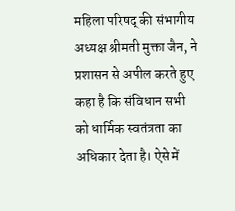महिला परिषद् की संभागीय अध्यक्ष श्रीमती मुक्ता जैन, ने प्रशासन से अपील करते हुए कहा है कि संविधान सभी को धार्मिक स्वतंत्रता का अधिकार देता है। ऐसे में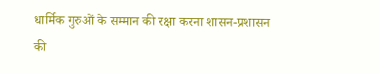धार्मिक गुरुओं के सम्मान की रक्षा करना शासन-प्रशासन की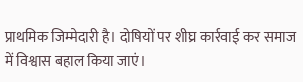प्राथमिक जिम्मेदारी है। दोषियों पर शीघ्र कार्रवाई कर समाज में विश्वास बहाल किया जाएं।